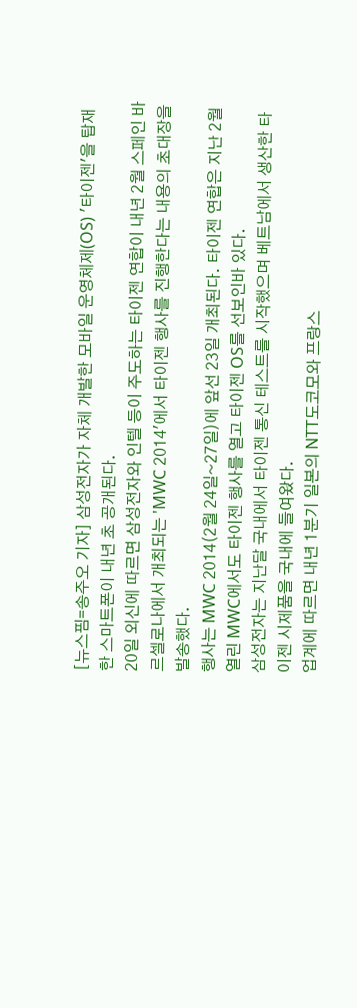[뉴스핌=송주오 기자] 삼성전자가 자체 개발한 모바일 운영체제(OS) '타이젠'을 탑재한 스마트폰이 내년 초 공개된다.
20일 외신에 따르면 삼성전자와 인텔 등이 주도하는 타이젠 연합이 내년 2월 스페인 바르셀로나에서 개최되는 'MWC 2014'에서 타이젠 행사를 진행한다는 내용의 초대장을 발송했다.
행사는 MWC 2014(2월 24일~27일)에 앞선 23일 개최된다. 타이젠 연합은 지난 2월 열린 MWC에서도 타이젠 행사를 열고 타이젠 OS를 선보인바 있다.
삼성전자는 지난달 국내에서 타이젠 통신 테스트를 시작했으며 베트남에서 생산한 타이젠 시제품을 국내에 들여왔다.
업계에 따르면 내년 1분기 일본의 NTT도코모와 프랑스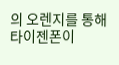의 오렌지를 통해 타이젠폰이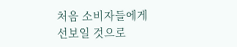처음 소비자들에게 선보일 것으로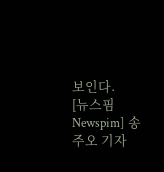보인다.
[뉴스핌 Newspim] 송주오 기자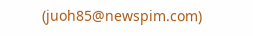(juoh85@newspim.com)